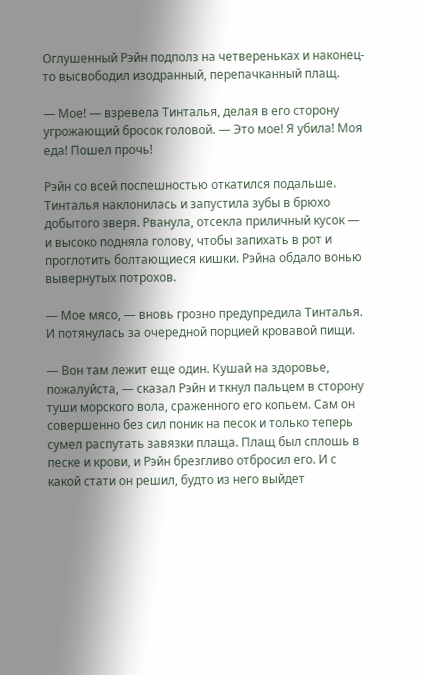Оглушенный Рэйн подполз на четвереньках и наконец-то высвободил изодранный, перепачканный плащ.

— Мое! — взревела Тинталья, делая в его сторону угрожающий бросок головой. — Это мое! Я убила! Моя еда! Пошел прочь!

Рэйн со всей поспешностью откатился подальше. Тинталья наклонилась и запустила зубы в брюхо добытого зверя. Рванула, отсекла приличный кусок — и высоко подняла голову, чтобы запихать в рот и проглотить болтающиеся кишки. Рэйна обдало вонью вывернутых потрохов.

— Мое мясо, — вновь грозно предупредила Тинталья. И потянулась за очередной порцией кровавой пищи.

— Вон там лежит еще один. Кушай на здоровье, пожалуйста, — сказал Рэйн и ткнул пальцем в сторону туши морского вола, сраженного его копьем. Сам он совершенно без сил поник на песок и только теперь сумел распутать завязки плаща. Плащ был сплошь в песке и крови, и Рэйн брезгливо отбросил его. И с какой стати он решил, будто из него выйдет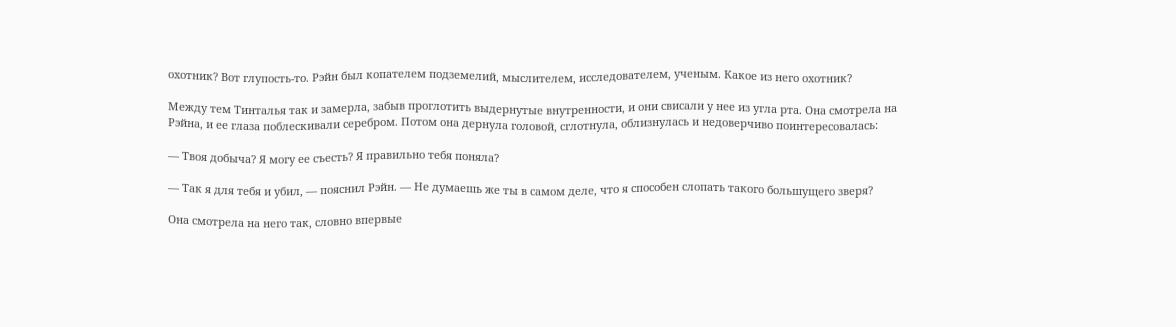охотник? Вот глупость-то. Рэйн был копателем подземелий, мыслителем, исследователем, ученым. Какое из него охотник?

Между тем Тинталья так и замерла, забыв проглотить выдернутые внутренности, и они свисали у нее из угла рта. Она смотрела на Рэйна, и ее глаза поблескивали серебром. Потом она дернула головой, сглотнула, облизнулась и недоверчиво поинтересовалась:

— Твоя добыча? Я могу ее съесть? Я правильно тебя поняла?

— Так я для тебя и убил, — пояснил Рэйн. — Не думаешь же ты в самом деле, что я способен слопать такого большущего зверя?

Она смотрела на него так, словно впервые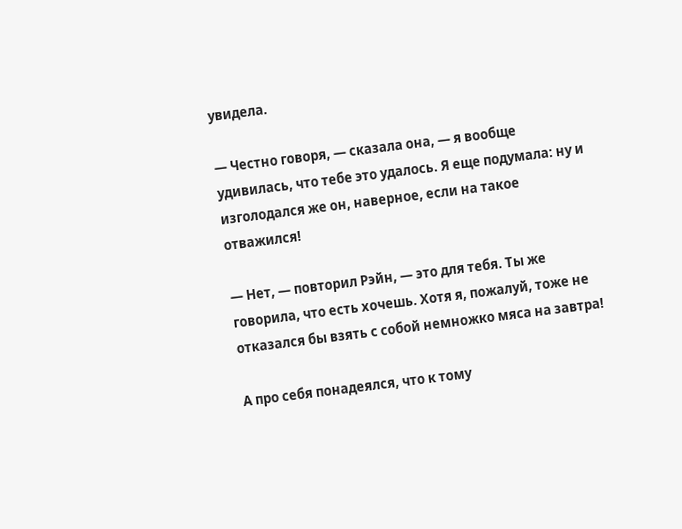увидела.

— Честно говоря, — сказала она, — я вообще удивилась, что тебе это удалось. Я еще подумала: ну и изголодался же он, наверное, если на такое отважился!

— Нет, — повторил Рэйн, — это для тебя. Ты же говорила, что есть хочешь. Хотя я, пожалуй, тоже не отказался бы взять с собой немножко мяса на завтра!

А про себя понадеялся, что к тому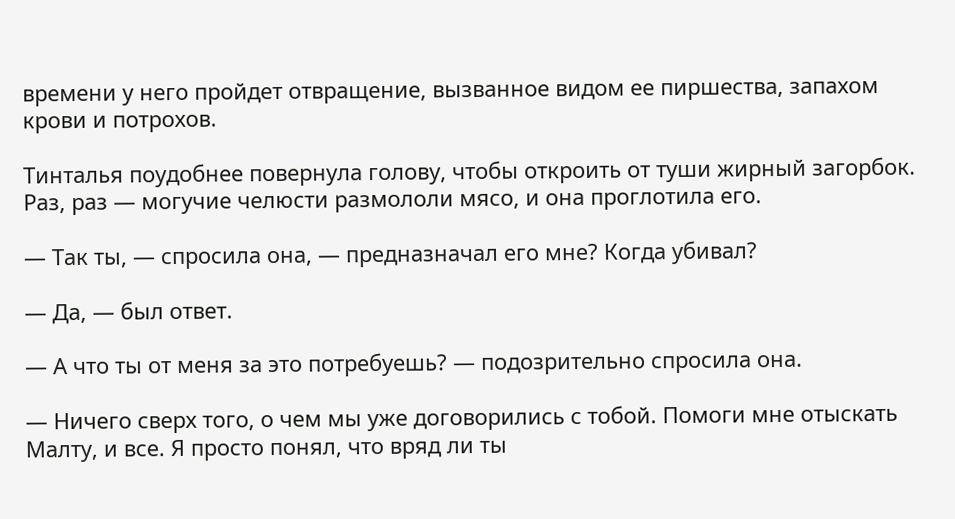времени у него пройдет отвращение, вызванное видом ее пиршества, запахом крови и потрохов.

Тинталья поудобнее повернула голову, чтобы откроить от туши жирный загорбок. Раз, раз — могучие челюсти размололи мясо, и она проглотила его.

— Так ты, — спросила она, — предназначал его мне? Когда убивал?

— Да, — был ответ.

— А что ты от меня за это потребуешь? — подозрительно спросила она.

— Ничего сверх того, о чем мы уже договорились с тобой. Помоги мне отыскать Малту, и все. Я просто понял, что вряд ли ты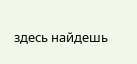здесь найдешь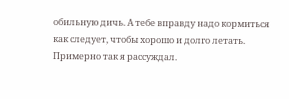обильную дичь. А тебе вправду надо кормиться как следует, чтобы хорошо и долго летать. Примерно так я рассуждал.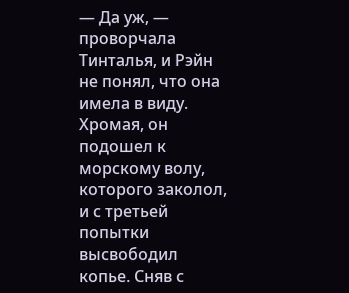— Да уж, — проворчала Тинталья, и Рэйн не понял, что она имела в виду. Хромая, он подошел к морскому волу, которого заколол, и с третьей попытки высвободил копье. Сняв с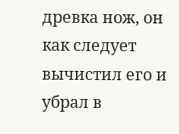древка нож, он как следует вычистил его и убрал в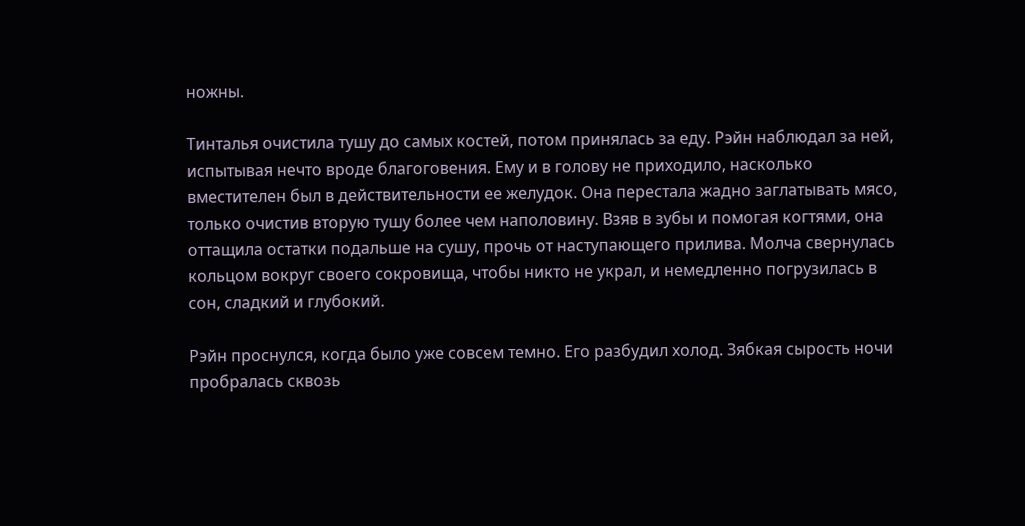ножны.

Тинталья очистила тушу до самых костей, потом принялась за еду. Рэйн наблюдал за ней, испытывая нечто вроде благоговения. Ему и в голову не приходило, насколько вместителен был в действительности ее желудок. Она перестала жадно заглатывать мясо, только очистив вторую тушу более чем наполовину. Взяв в зубы и помогая когтями, она оттащила остатки подальше на сушу, прочь от наступающего прилива. Молча свернулась кольцом вокруг своего сокровища, чтобы никто не украл, и немедленно погрузилась в сон, сладкий и глубокий.

Рэйн проснулся, когда было уже совсем темно. Его разбудил холод. Зябкая сырость ночи пробралась сквозь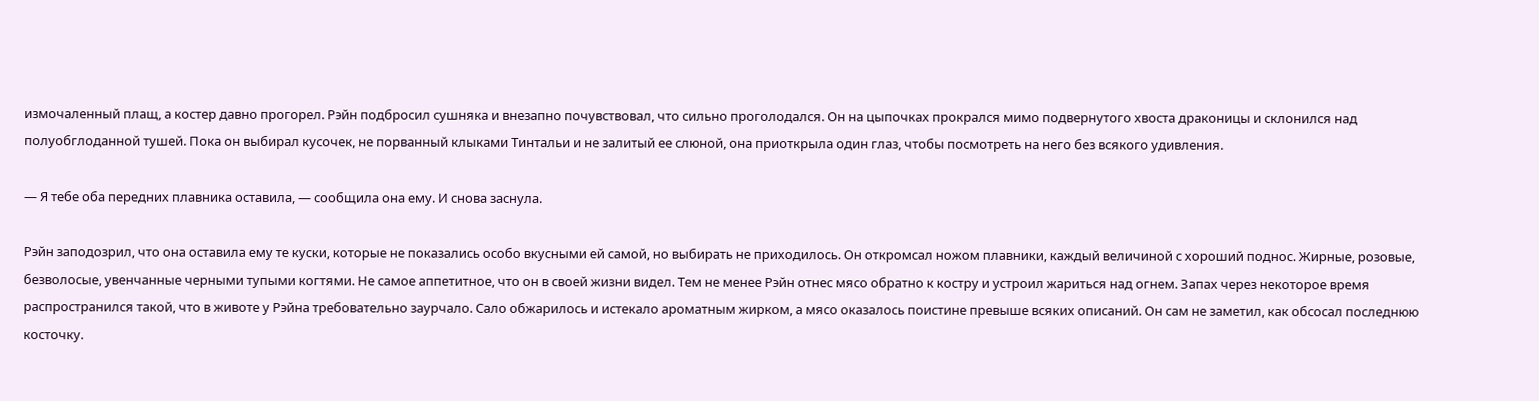измочаленный плащ, а костер давно прогорел. Рэйн подбросил сушняка и внезапно почувствовал, что сильно проголодался. Он на цыпочках прокрался мимо подвернутого хвоста драконицы и склонился над полуобглоданной тушей. Пока он выбирал кусочек, не порванный клыками Тинтальи и не залитый ее слюной, она приоткрыла один глаз, чтобы посмотреть на него без всякого удивления.

— Я тебе оба передних плавника оставила, — сообщила она ему. И снова заснула.

Рэйн заподозрил, что она оставила ему те куски, которые не показались особо вкусными ей самой, но выбирать не приходилось. Он откромсал ножом плавники, каждый величиной с хороший поднос. Жирные, розовые, безволосые, увенчанные черными тупыми когтями. Не самое аппетитное, что он в своей жизни видел. Тем не менее Рэйн отнес мясо обратно к костру и устроил жариться над огнем. Запах через некоторое время распространился такой, что в животе у Рэйна требовательно заурчало. Сало обжарилось и истекало ароматным жирком, а мясо оказалось поистине превыше всяких описаний. Он сам не заметил, как обсосал последнюю косточку.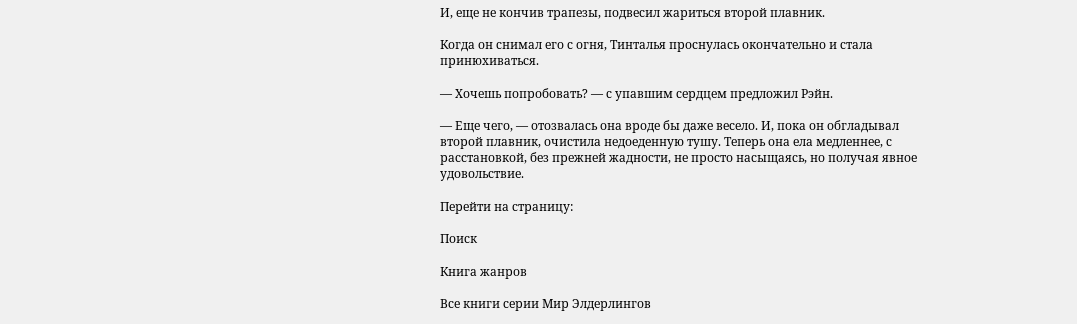И, еще не кончив трапезы, подвесил жариться второй плавник.

Когда он снимал его с огня, Тинталья проснулась окончательно и стала принюхиваться.

— Хочешь попробовать? — с упавшим сердцем предложил Рэйн.

— Еще чего, — отозвалась она вроде бы даже весело. И, пока он обгладывал второй плавник, очистила недоеденную тушу. Теперь она ела медленнее, с расстановкой, без прежней жадности, не просто насыщаясь, но получая явное удовольствие.

Перейти на страницу:

Поиск

Книга жанров

Все книги серии Мир Элдерлингов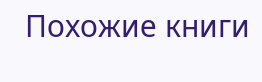Похожие книги